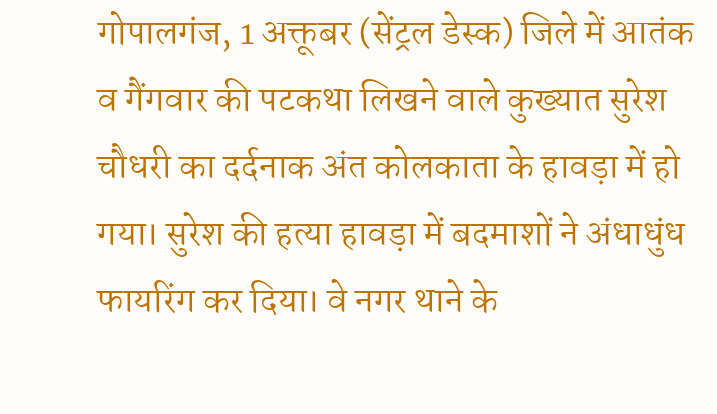गोपालगंज, 1 अक्तूबर (सेंट्रल डेस्क) जिले में आतंक व गैंगवार की पटकथा लिखने वाले कुख्यात सुरेश चौधरी का दर्दनाक अंत कोलकाता के हावड़ा में हो गया। सुरेश की हत्या हावड़ा में बदमाशों ने अंधाधुंध फायरिंग कर दिया। वे नगर थाने के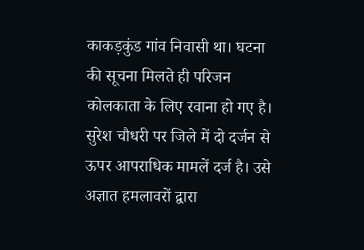काकड़कुंड गांव निवासी था। घटना की सूचना मिलते ही परिजन कोलकाता के लिए रवाना हो गए है। सुरेश चौधरी पर जिले में दो दर्जन से ऊपर आपराधिक मामलें दर्ज है। उसे अज्ञात हमलावरों द्वारा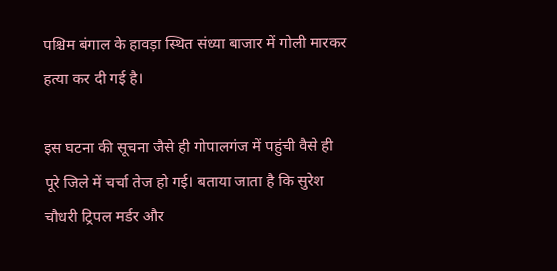पश्चिम बंगाल के हावड़ा स्थित संध्या बाजार में गोली मारकर हत्या कर दी गई है।

इस घटना की सूचना जैसे ही गोपालगंज में पहुंची वैसे ही पूरे जिले में चर्चा तेज हो गई। बताया जाता है कि सुरेश चौधरी ट्रिपल मर्डर और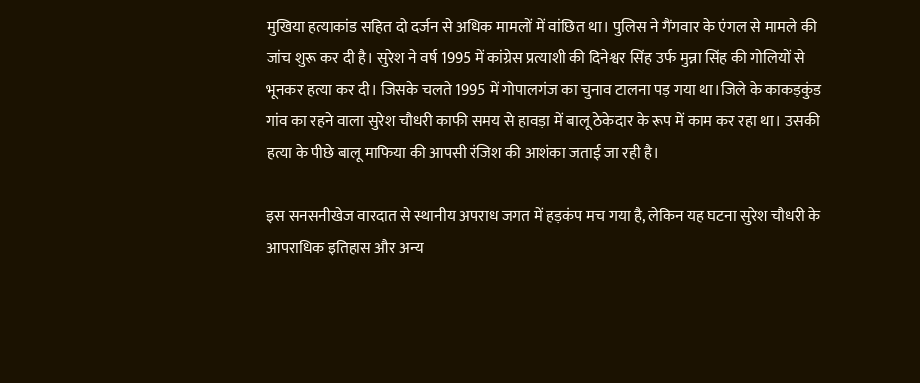मुखिया हत्याकांड सहित दो दर्जन से अधिक मामलों में वांछित था। पुलिस ने गैंगवार के एंगल से मामले की जांच शुरू कर दी है। सुरेश ने वर्ष 1995 में कांग्रेस प्रत्याशी की दिनेश्वर सिंह उर्फ मुन्ना सिंह की गोलियों से भूनकर हत्या कर दी। जिसके चलते 1995 में गोपालगंज का चुनाव टालना पड़ गया था।जिले के काकड़कुंड गांव का रहने वाला सुरेश चौधरी काफी समय से हावड़ा में बालू ठेकेदार के रूप में काम कर रहा था। उसकी हत्या के पीछे बालू माफिया की आपसी रंजिश की आशंका जताई जा रही है।

इस सनसनीखेज वारदात से स्थानीय अपराध जगत में हड़कंप मच गया है, लेकिन यह घटना सुरेश चौधरी के आपराधिक इतिहास और अन्य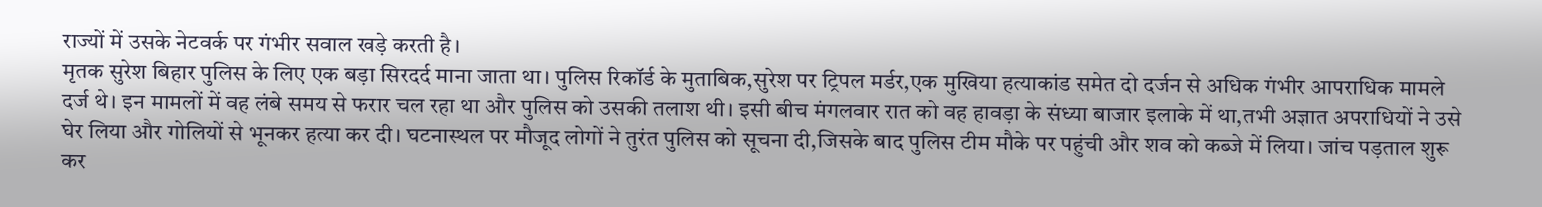राज्यों में उसके नेटवर्क पर गंभीर सवाल खड़े करती है।
मृतक सुरेश बिहार पुलिस के लिए एक बड़ा सिरदर्द माना जाता था। पुलिस रिकॉर्ड के मुताबिक,सुरेश पर ट्रिपल मर्डर,एक मुखिया हत्याकांड समेत दो दर्जन से अधिक गंभीर आपराधिक मामले दर्ज थे। इन मामलों में वह लंबे समय से फरार चल रहा था और पुलिस को उसकी तलाश थी। इसी बीच मंगलवार रात को वह हावड़ा के संध्या बाजार इलाके में था,तभी अज्ञात अपराधियों ने उसे घेर लिया और गोलियों से भूनकर हत्या कर दी। घटनास्थल पर मौजूद लोगों ने तुरंत पुलिस को सूचना दी,जिसके बाद पुलिस टीम मौके पर पहुंची और शव को कब्जे में लिया। जांच पड़ताल शुरू कर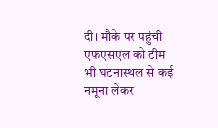दी। मौके पर पहुंची एफएसएल को टीम भी घटनास्थल से कई नमूना लेकर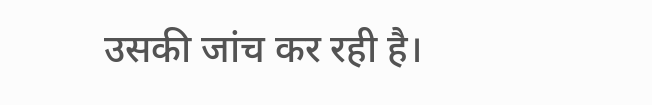उसकी जांच कर रही है।